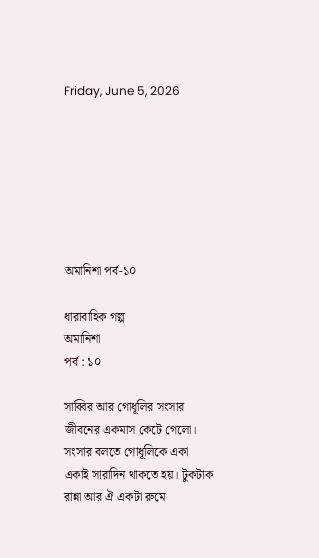Friday, June 5, 2026







অমানিশা পর্ব-১০

ধারাবাহিক গল্প
অমানিশা
পর্ব : ১০

সাব্বির আর গোধূলির সংসার জীবনের একমাস কেটে গেলো।‌ সংসার বলতে গোধূলিকে একা একাই সারাদিন থাকতে হয়। টুকটাক রান্না আর ঐ একটা রুমে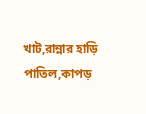খাট,রান্নার হাড়ি পাতিল,কাপড়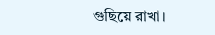গুছিয়ে রাখা।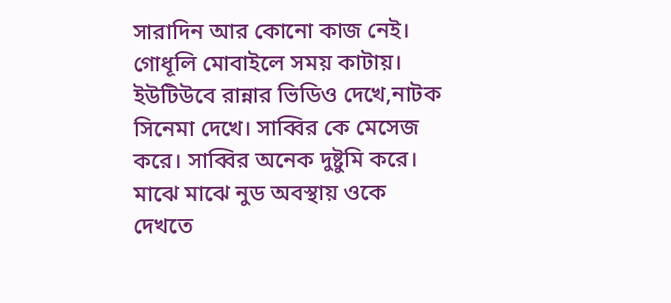সারাদিন আর কোনো কাজ নেই। গোধূলি মোবাইলে সময় কাটায়। ইউটিউবে রান্নার ভিডিও দেখে,নাটক সিনেমা দেখে। সাব্বির কে মেসেজ করে। সাব্বির অনেক দুষ্টুমি করে। মাঝে মাঝে নুড অবস্থায় ওকে দেখতে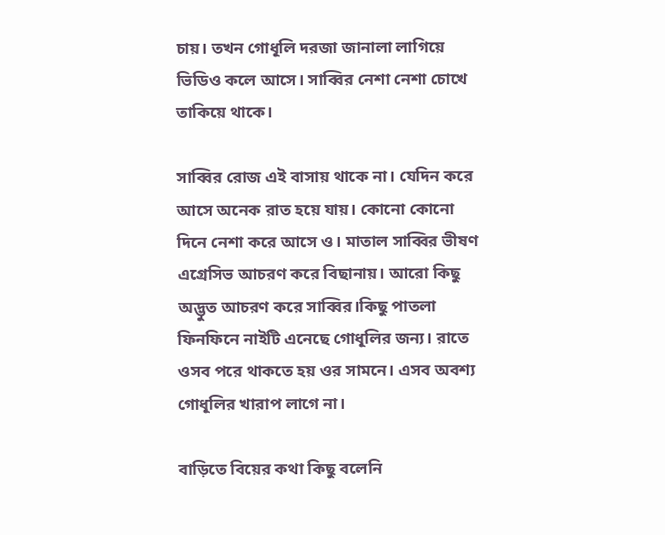চায়। তখন গোধূলি দরজা জানালা লাগিয়ে ভিডিও কলে আসে। সাব্বির নেশা নেশা চোখে তাকিয়ে থাকে।

সাব্বির রোজ এই বাসায় থাকে না। যেদিন করে আসে অনেক রাত হয়ে যায়। কোনো কোনো দিনে নেশা করে আসে ও। মাতাল সাব্বির ভীষণ এগ্রেসিভ আচরণ করে বিছানায়। আরো কিছু অদ্ভুত আচরণ করে সাব্বির।‌কিছু পাতলা ফিনফিনে নাইটি এনেছে গোধূলির জন্য। রাতে ওসব পরে থাকতে হয় ওর সামনে। এসব অবশ্য গোধূলির খারাপ লাগে না।

বাড়িতে বিয়ের কথা কিছু বলেনি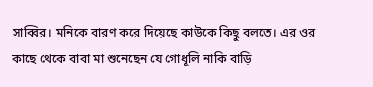সাব্বির। মনিকে বারণ করে দিয়েছে কাউকে কিছু বলতে। এর ওর কাছে থেকে বাবা মা শুনেছেন যে গোধূলি নাকি বাড়ি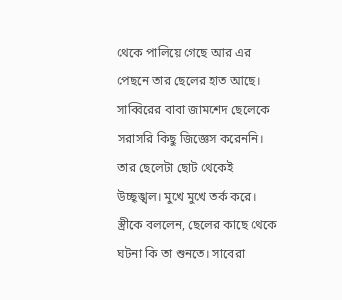থেকে পালিয়ে গেছে আর এর পেছনে তার ছেলের হাত আছে। সাব্বিরের বাবা জামশেদ ছেলেকে সরাসরি কিছু জিজ্ঞেস করেননি। তার ছেলেটা ছোট থেকেই উচ্ছৃঙ্খল। মুখে মুখে তর্ক করে। স্ত্রীকে বললেন, ছেলের কাছে থেকে ঘটনা কি তা শুনতে। সাবেরা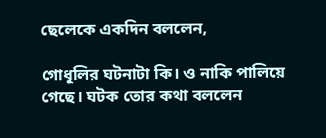ছেলেকে একদিন বললেন,

গোধূলির ঘটনাটা কি। ও নাকি পালিয়ে গেছে। ঘটক তোর কথা বললেন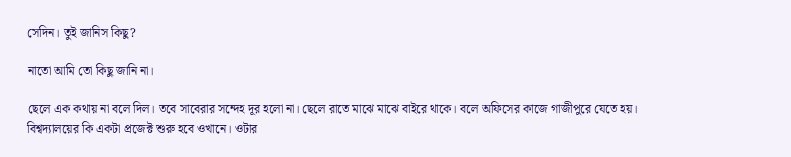সেদিন। তুই জানিস কিছু?

নাতো আমি তো কিছু জানি না।

ছেলে এক কথায় না বলে দিল। তবে সাবেরার সন্দেহ দূর হলো না। ছেলে রাতে মাঝে মাঝে বাইরে থাকে। বলে অফিসের কাজে গাজীপুরে যেতে হয়। বিশ্বদ্যালয়ের কি একটা প্রজেক্ট শুরু হবে ওখানে। ওটার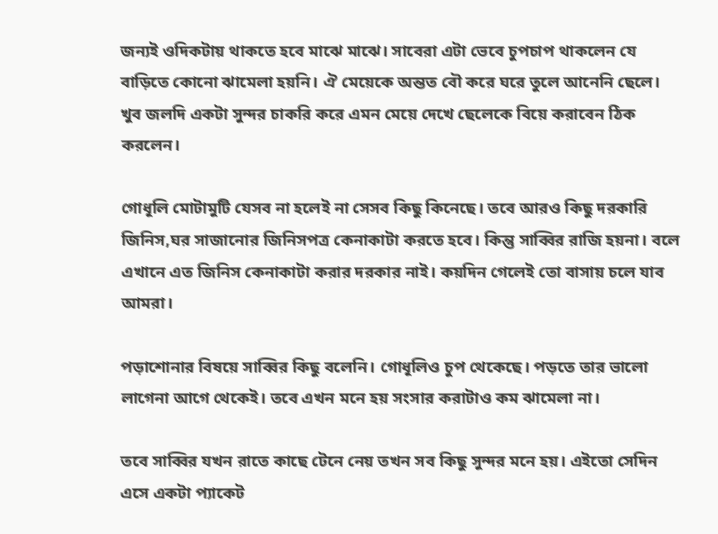জন্যই ওদিকটায় থাকতে হবে মাঝে মাঝে। সাবেরা এটা ভেবে চুপচাপ থাকলেন যে বাড়িতে কোনো ঝামেলা হয়নি। ঐ মেয়েকে অন্তত বৌ করে ঘরে তুলে আনেনি ছেলে। খুব জলদি একটা সুন্দর চাকরি করে এমন মেয়ে দেখে ছেলেকে বিয়ে করাবেন ঠিক করলেন।

গোধূলি মোটামুটি যেসব না হলেই না সেসব কিছু কিনেছে। তবে আরও কিছু দরকারি জিনিস,ঘর সাজানোর জিনিসপত্র কেনাকাটা করতে হবে। কিন্তু সাব্বির রাজি হয়না। বলে এখানে এত জিনিস কেনাকাটা করার দরকার নাই। কয়দিন গেলেই তো বাসায় চলে যাব আমরা।

পড়াশোনার বিষয়ে সাব্বির কিছু বলেনি। গোধূলিও চুপ থেকেছে। পড়তে তার ভালো লাগেনা আগে থেকেই। তবে এখন মনে হয় সংসার করাটাও কম ঝামেলা না।

তবে সাব্বির যখন রাতে কাছে টেনে নেয় তখন সব কিছু সুন্দর মনে হয়। এইতো সেদিন এসে একটা প্যাকেট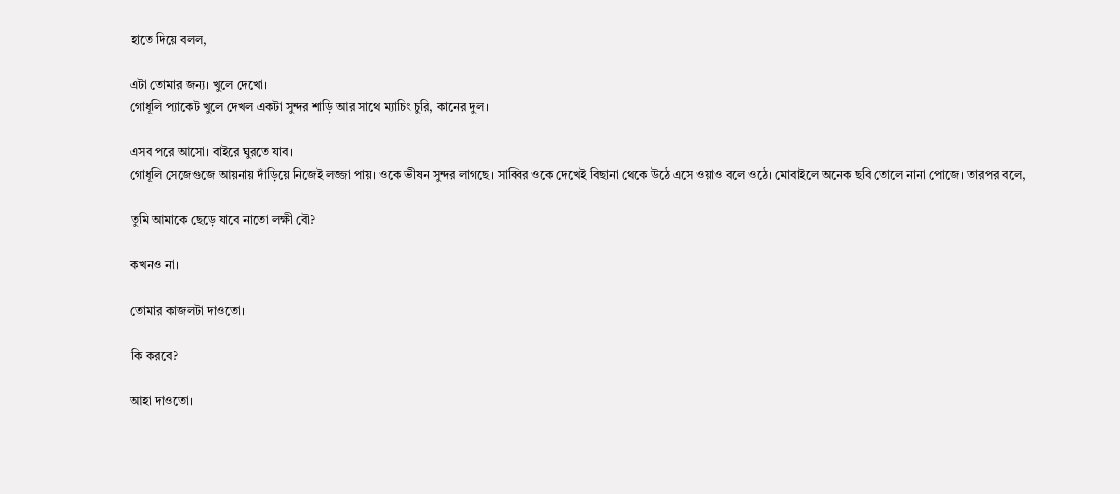হাতে দিয়ে বলল,

এটা তোমার জন্য। খুলে দেখো।
গোধূলি প্যাকেট খুলে দেখল একটা সুন্দর শাড়ি আর সাথে ম্যাচিং চুরি, কানের দুল।

এসব পরে আসো। বাইরে ঘুরতে যাব।
গোধূলি সেজেগুজে আয়নায় দাঁড়িয়ে নিজেই লজ্জা পায়। ওকে ভীষন সুন্দর লাগছে। সাব্বির ওকে দেখেই বিছানা থেকে উঠে এসে ওয়াও বলে ওঠে। মোবাইলে অনেক ছবি তোলে নানা পোজে। তারপর বলে,

তুমি আমাকে ছেড়ে যাবে নাতো লক্ষী বৌ?

কখনও না।

তোমার কাজলটা দাওতো।

কি করবে?

আহা দাওতো।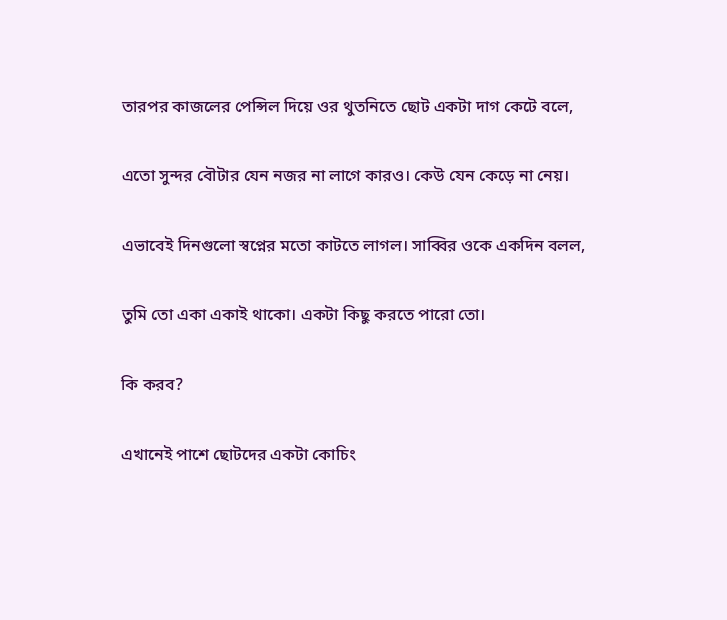তারপর কাজলের পেন্সিল দিয়ে ওর থুতনিতে ছোট একটা দাগ কেটে বলে,

এতো সুন্দর বৌটার যেন নজর না লাগে কারও। কেউ যেন কেড়ে না নেয়।

এভাবেই দিনগুলো স্বপ্নের মতো কাটতে লাগল। সাব্বির ওকে একদিন বলল,

তুমি তো একা একাই থাকো। একটা কিছু করতে পারো তো।

কি করব?

এখানেই পাশে ছোটদের একটা কোচিং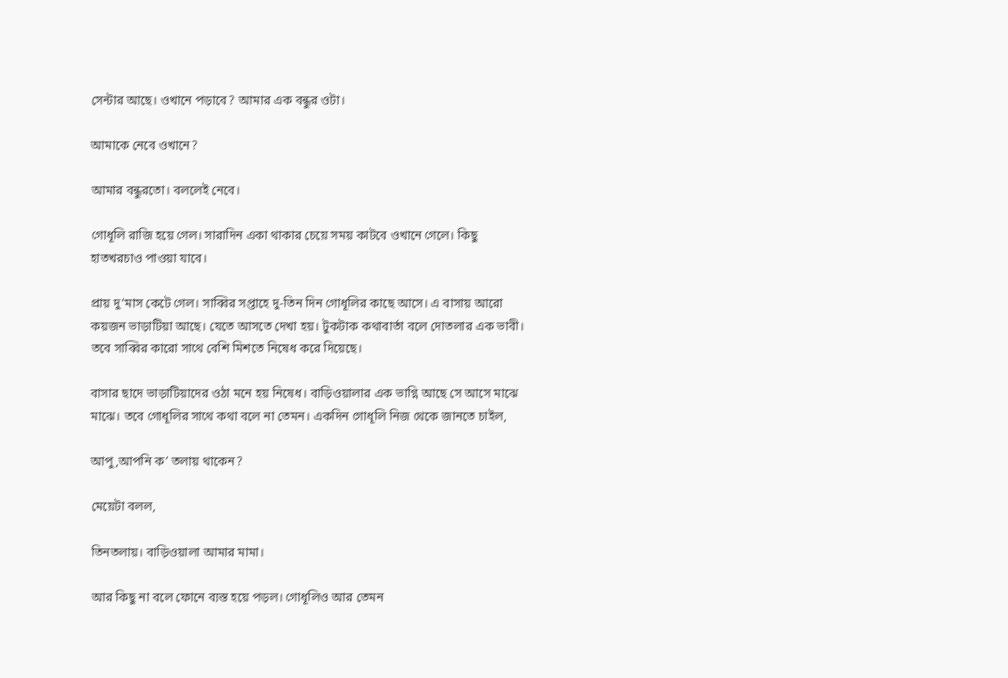সেন্টার আছে। ওখানে পড়াবে? আমার এক বন্ধুর ওটা।

আমাকে নেবে ওখানে?

আমার বন্ধুরতো। বললেই নেবে।

গোধূলি রাজি হয়ে গেল। সারাদিন একা থাকার চেয়ে সময় কাটবে ওখানে গেলে। কিছু হাতখরচাও পাওয়া যাবে।

প্রায় দু’মাস কেটে গেল। সাব্বির সপ্তাহে দু-তিন দিন গোধূলির কাছে আসে। এ বাসায় আরো কয়জন ভাড়াটিয়া আছে। যেতে আসতে দেখা হয়। টুকটাক কথাবার্তা বলে দোতলার এক ভাবী। তবে সাব্বির কারো সাথে বেশি মিশতে নিষেধ করে দিয়েছে।

বাসার ছাদে ভাড়াটিয়াদের ওঠা মনে হয় নিষেধ। বাড়িওয়ালার এক ভাগ্নি আছে সে আসে মাঝে মাঝে। তবে গোধূলির সাথে কথা বলে না তেমন। একদিন গোধূলি নিজ থেকে জানতে চাইল,

আপু,আপনি ক’ তলায় থাকেন?

মেয়েটা বলল,

তিনতলায়। বাড়িওয়ালা আমার মামা।

আর কিছু না বলে ফোনে ব্যস্ত হয়ে পড়ল। গোধূলিও আর তেমন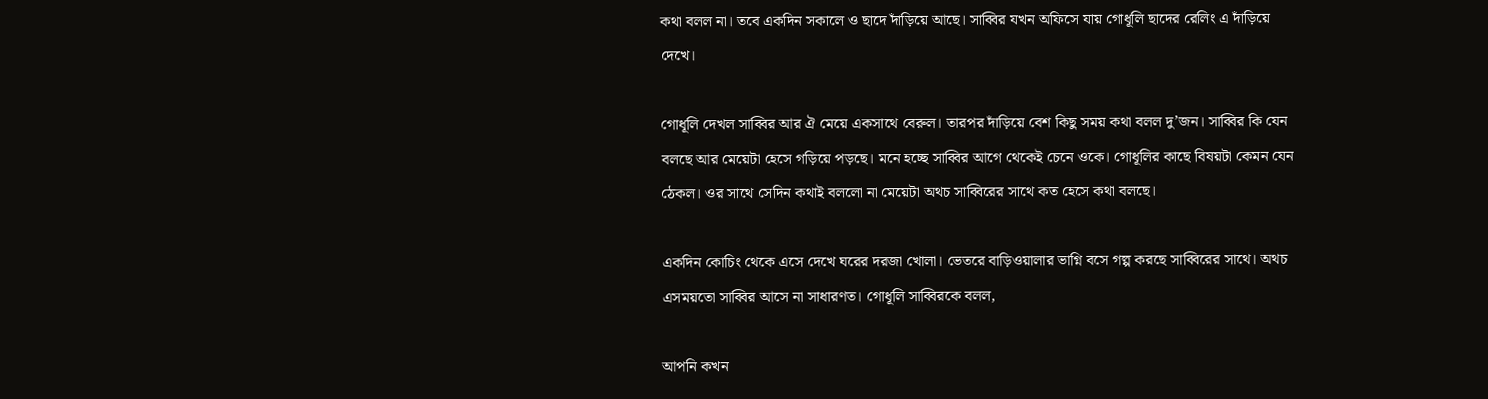কথা বলল না। তবে একদিন সকালে ও ছাদে দাঁড়িয়ে আছে। সাব্বির যখন অফিসে যায় গোধূলি ছাদের রেলিং এ দাঁড়িয়ে দেখে।

গোধূলি দেখল সাব্বির আর ঐ মেয়ে একসাথে বেরুল। তারপর দাঁড়িয়ে বেশ কিছু সময় কথা বলল দু’জন। সাব্বির কি যেন বলছে আর মেয়েটা হেসে গড়িয়ে পড়ছে। মনে হচ্ছে সাব্বির আগে থেকেই চেনে ওকে। গোধূলির কাছে বিষয়টা কেমন যেন ঠেকল। ওর সাথে সেদিন কথাই বললো না মেয়েটা অথচ সাব্বিরের সাথে কত হেসে কথা বলছে।

একদিন কোচিং থেকে এসে দেখে ঘরের দরজা খোলা। ভেতরে বাড়িওয়ালার ভাগ্নি বসে গল্প করছে সাব্বিরের সাথে। অথচ এসময়তো সাব্বির আসে না সাধারণত। গোধূলি সাব্বিরকে বলল,

আপনি কখন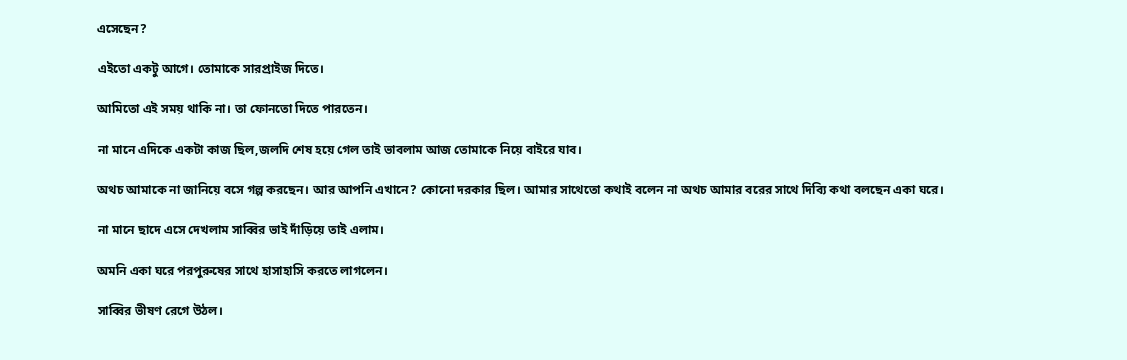এসেছেন?

এইতো একটু আগে। তোমাকে সারপ্রাইজ দিতে।

আমিতো এই সময় থাকি না। তা ফোনতো দিতে পারতেন।

না মানে এদিকে একটা কাজ ছিল,জলদি শেষ হয়ে গেল তাই ভাবলাম আজ তোমাকে নিয়ে বাইরে যাব।

অথচ আমাকে না জানিয়ে বসে গল্প করছেন। আর আপনি এখানে? কোনো দরকার ছিল। আমার সাথেতো কথাই বলেন না অথচ আমার বরের সাথে দিব্যি কথা বলছেন একা ঘরে।

না মানে ছাদে এসে দেখলাম সাব্বির ভাই দাঁড়িয়ে তাই এলাম।

অমনি একা ঘরে পরপুরুষের সাথে হাসাহাসি করতে লাগলেন।

সাব্বির ভীষণ রেগে উঠল।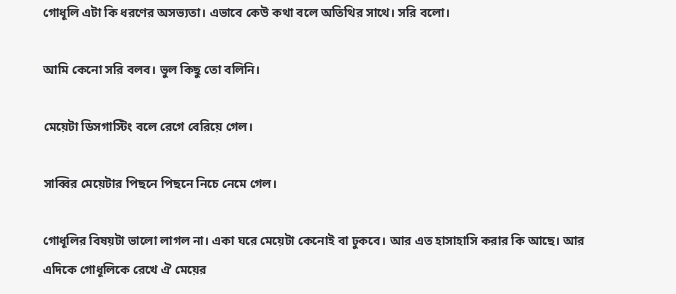গোধূলি এটা কি ধরণের অসভ্যতা। এভাবে কেউ কথা বলে অতিথির সাথে। সরি বলো।

আমি কেনো সরি বলব। ভুল কিছু তো বলিনি।

মেয়েটা ডিসগাস্টিং বলে রেগে বেরিয়ে গেল।

সাব্বির মেয়েটার পিছনে পিছনে নিচে নেমে গেল।

গোধূলির বিষয়টা ভালো লাগল না। একা ঘরে মেয়েটা কেনোই বা ঢুকবে। আর এত হাসাহাসি করার কি আছে। আর এদিকে গোধূলিকে রেখে ঐ মেয়ের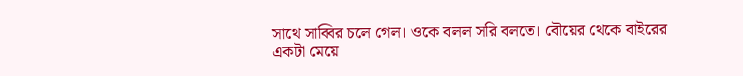সাথে সাব্বির চলে গেল। ওকে বলল সরি বলতে। বৌয়ের থেকে বাইরের একটা মেয়ে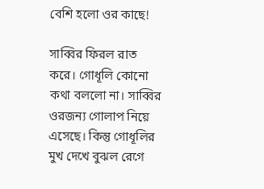বেশি হলো ওর কাছে!

সাব্বির ফিরল রাত করে। গোধূলি কোনো কথা বললো না। সাব্বির ওরজন্য গোলাপ নিয়ে এসেছে। কিন্তু গোধূলির মুখ দেখে বুঝল রেগে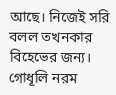আছে। নিজেই সরি বলল তখনকার বিহেভের জন্য। গোধূলি নরম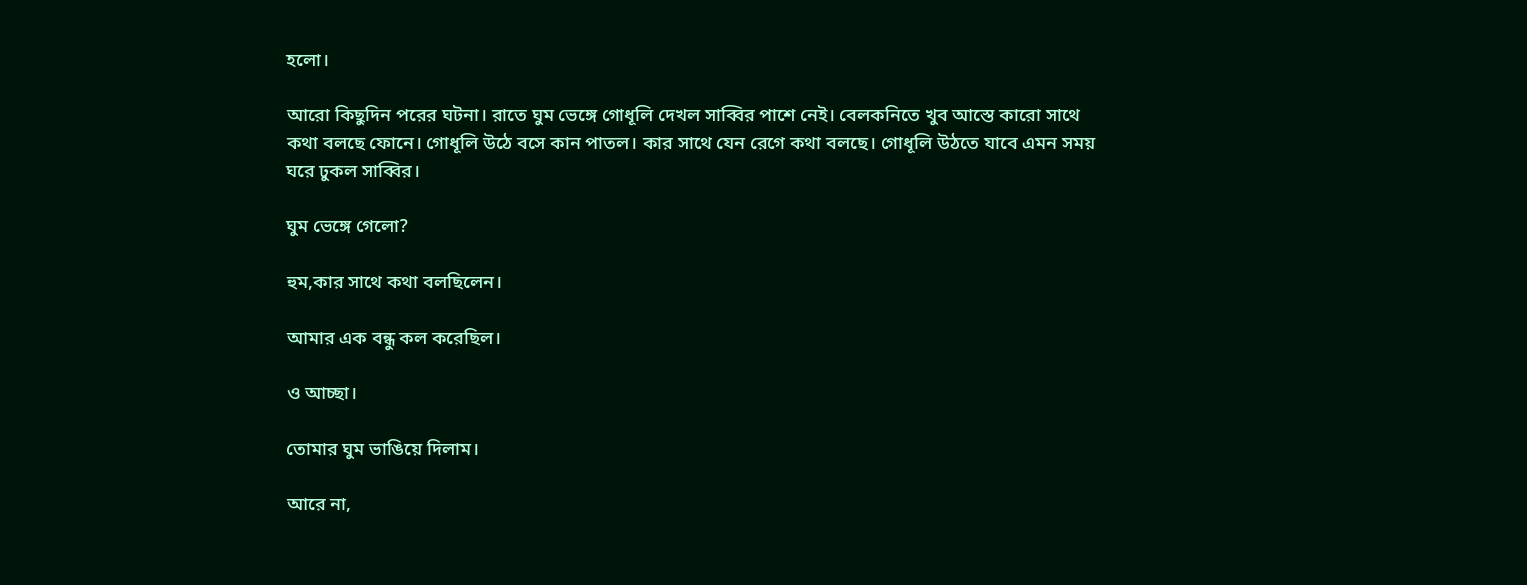হলো।

আরো কিছুদিন পরের ঘটনা। রাতে ঘুম ভেঙ্গে গোধূলি দেখল সাব্বির পাশে নেই। বেলকনিতে খুব আস্তে কারো সাথে কথা বলছে ফোনে। গোধূলি উঠে বসে কান পাতল। কার সাথে যেন রেগে কথা বলছে। গোধূলি উঠতে যাবে এমন সময় ঘরে ঢুকল সাব্বির।

ঘুম ভেঙ্গে গেলো?

হুম,কার সাথে কথা বলছিলেন।

আমার এক বন্ধু কল করেছিল।

ও আচ্ছা।

তোমার ঘুম ভাঙিয়ে দিলাম।

আরে না,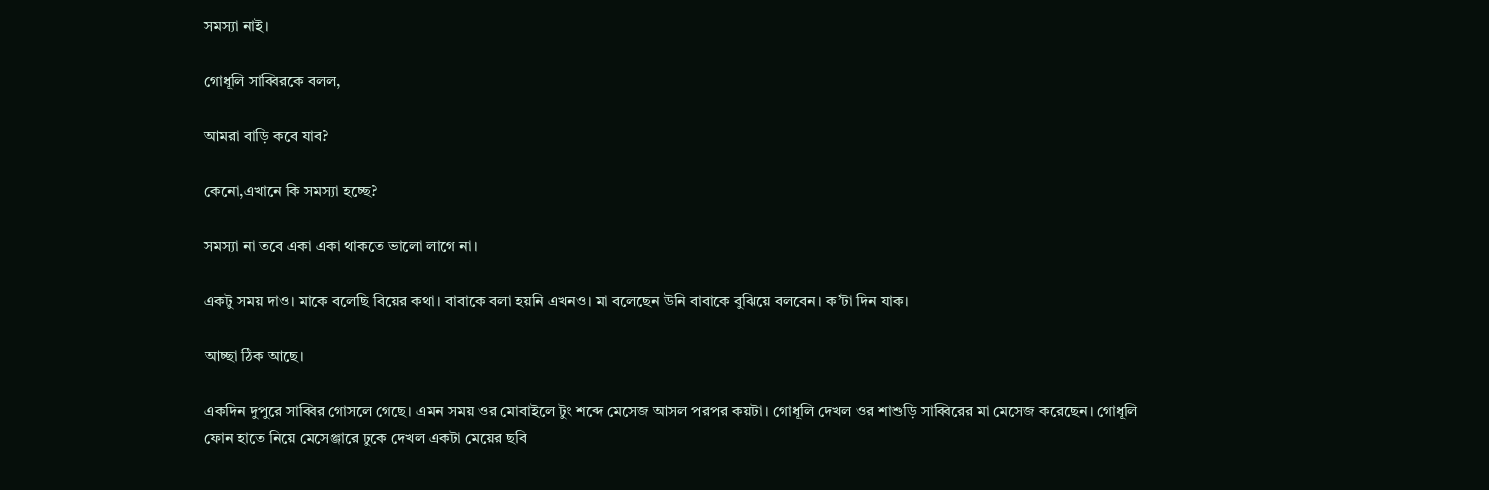সমস্যা নাই।

গোধূলি সাব্বিরকে বলল,

আমরা বাড়ি কবে যাব?

কেনো,এখানে কি সমস্যা হচ্ছে?

সমস্যা না তবে একা একা থাকতে ভালো লাগে না।

একটু সময় দাও। মাকে বলেছি বিয়ের কথা। বাবাকে বলা হয়নি এখনও। মা বলেছেন উনি বাবাকে বুঝিয়ে বলবেন। ক’টা দিন যাক।

আচ্ছা ঠিক আছে।

একদিন দুপুরে সাব্বির গোসলে গেছে। এমন সময় ওর মোবাইলে টুং শব্দে মেসেজ আসল পরপর কয়টা। গোধূলি দেখল ওর শাশুড়ি সাব্বিরের মা মেসেজ করেছেন। গোধূলি ফোন হাতে নিয়ে মেসেঞ্জারে ঢুকে দেখল একটা মেয়ের ছবি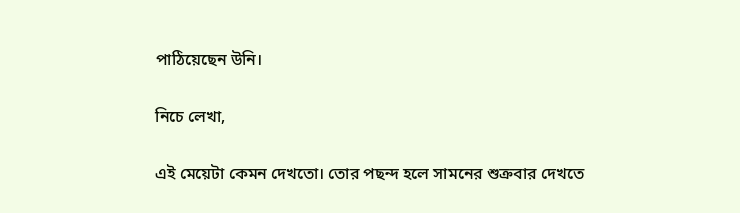পাঠিয়েছেন উনি।

নিচে লেখা,

এই মেয়েটা কেমন দেখতো। তোর পছন্দ হলে সামনের শুক্রবার দেখতে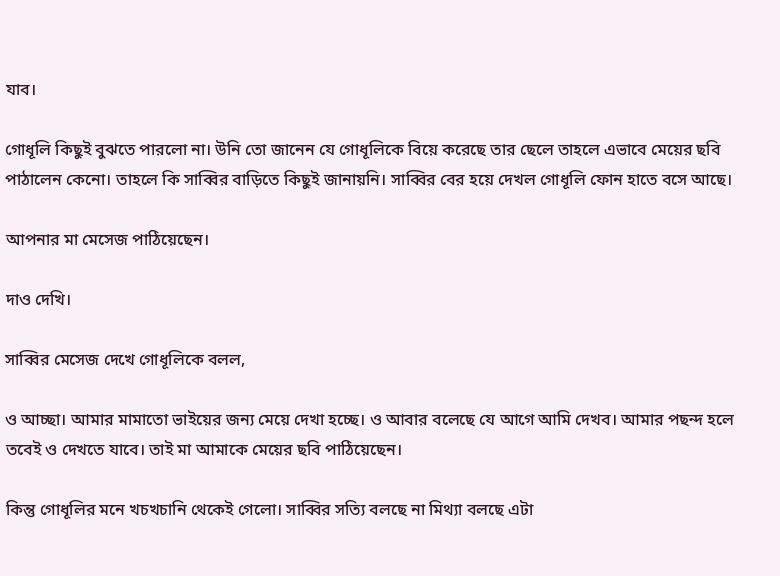যাব।

গোধূলি কিছুই বুঝতে পারলো না। উনি তো জানেন যে গোধূলিকে বিয়ে করেছে তার ছেলে তাহলে এভাবে মেয়ের ছবি পাঠালেন কেনো। তাহলে কি সাব্বির বাড়িতে কিছুই জানায়নি। সাব্বির বের হয়ে দেখল গোধূলি ফোন হাতে বসে আছে।

আপনার মা মেসেজ পাঠিয়েছেন।

দাও দেখি।

সাব্বির মেসেজ দেখে গোধূলিকে বলল,

ও আচ্ছা। আমার মামাতো ভাইয়ের জন্য মেয়ে দেখা হচ্ছে। ও আবার বলেছে যে আগে আমি দেখব। আমার পছন্দ হলে তবেই ও দেখতে যাবে। তাই মা আমাকে মেয়ের ছবি পাঠিয়েছেন।

কিন্তু গোধূলির মনে খচখচানি থেকেই গেলো। সাব্বির সত্যি বলছে না মিথ্যা বলছে এটা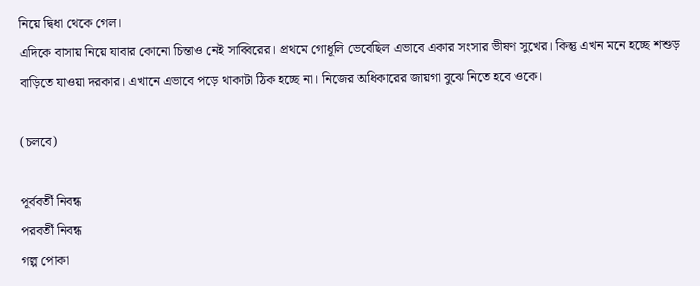নিয়ে দ্বিধা থেকে গেল।
এদিকে বাসায় নিয়ে যাবার কোনো চিন্তাও নেই সাব্বিরের। প্রথমে গোধূলি ভেবেছিল এভাবে একার সংসার ভীষণ সুখের। কিন্তু এখন মনে হচ্ছে শশুড় বাড়িতে যাওয়া দরকার। এখানে এভাবে পড়ে থাকাটা ঠিক হচ্ছে না। নিজের অধিকারের জায়গা বুঝে নিতে হবে ওকে।

(চলবে)

পূর্ববর্তী নিবন্ধ
পরবর্তী নিবন্ধ
গল্প পোকা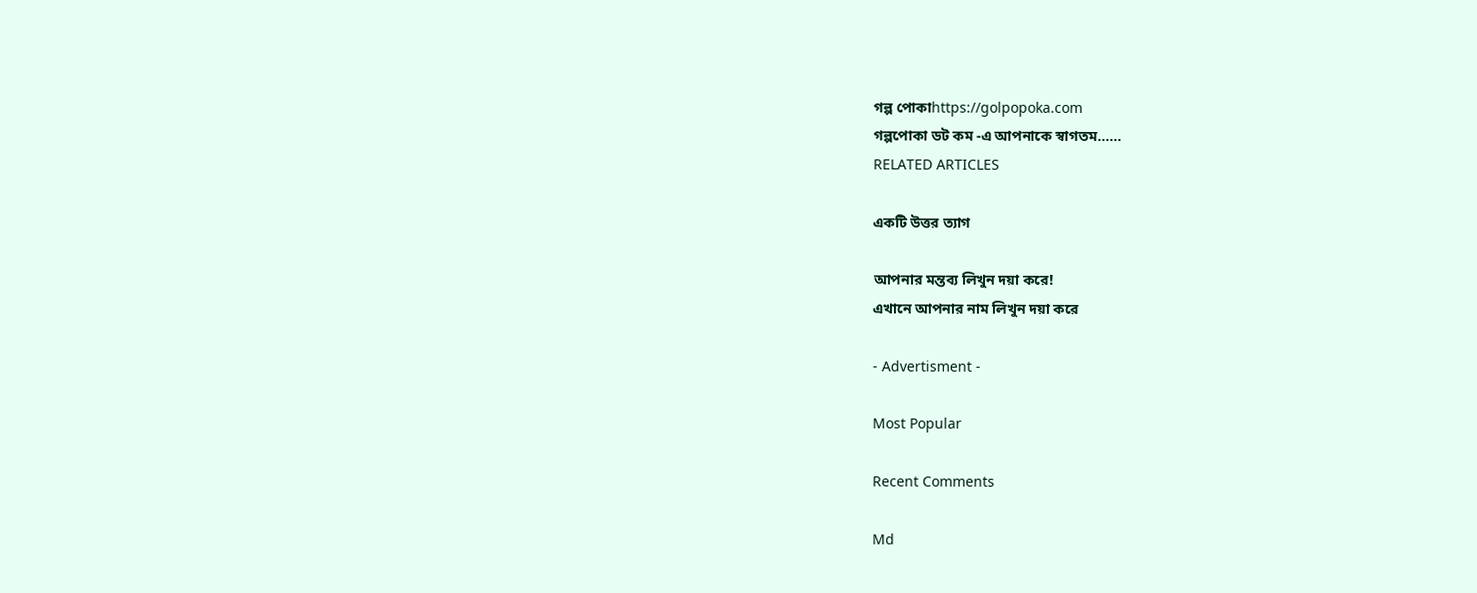গল্প পোকাhttps://golpopoka.com
গল্পপোকা ডট কম -এ আপনাকে স্বাগতম......
RELATED ARTICLES

একটি উত্তর ত্যাগ

আপনার মন্তব্য লিখুন দয়া করে!
এখানে আপনার নাম লিখুন দয়া করে

- Advertisment -

Most Popular

Recent Comments

Md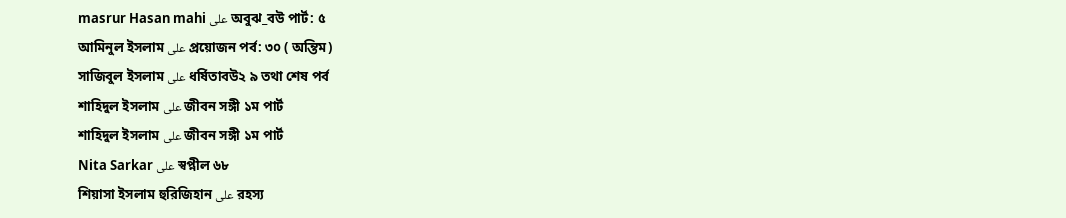masrur Hasan mahi على অবুঝ_বউ পার্ট: ৫
আমিনুল ইসলাম على প্রয়োজন পর্ব: ৩০ ( অন্তিম)
সাজিবুল ইসলাম على ধর্ষিতাবউ২ ৯ তথা শেষ পর্ব
শাহিদুল ইসলাম على জীবন সঙ্গী ১ম পার্ট
শাহিদুল ইসলাম على জীবন সঙ্গী ১ম পার্ট
Nita Sarkar على স্বপ্নীল ৬৮
শিয়াসা ইসলাম হুরিজিহান على রহস্য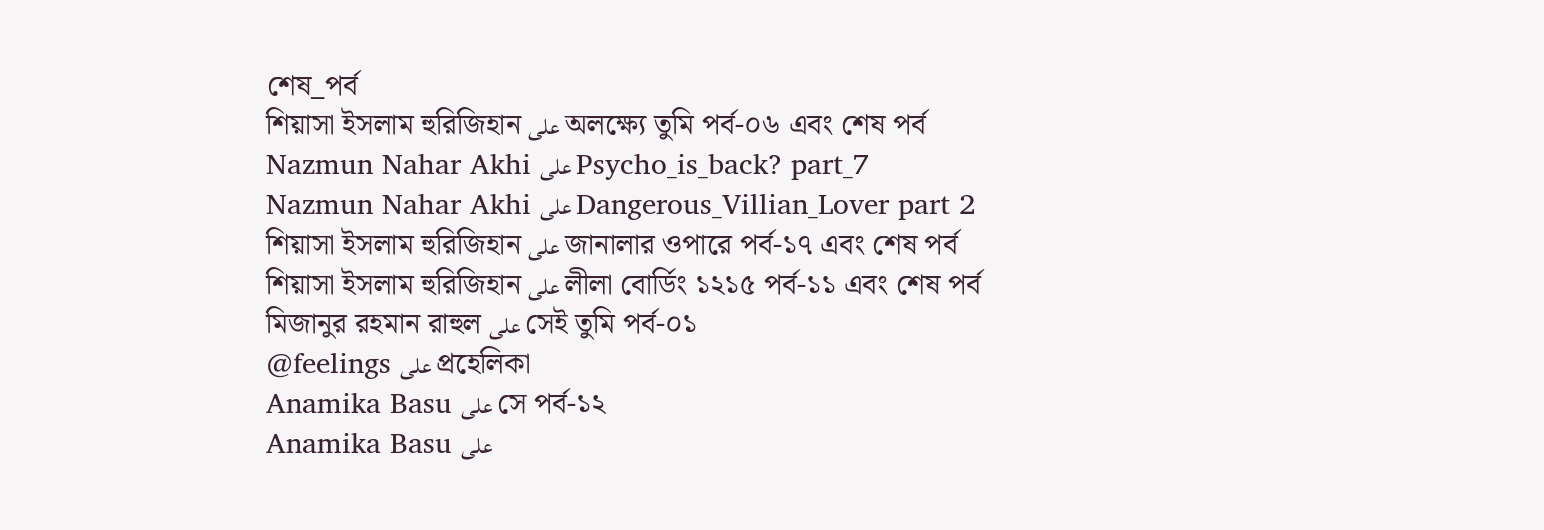শেষ_পর্ব
শিয়াসা ইসলাম হুরিজিহান على অলক্ষ্যে তুমি পর্ব-০৬ এবং শেষ পর্ব
Nazmun Nahar Akhi على Psycho_is_back? part_7
Nazmun Nahar Akhi على Dangerous_Villian_Lover part 2
শিয়াসা ইসলাম হুরিজিহান على জানালার ওপারে পর্ব-১৭ এবং শেষ পর্ব
শিয়াসা ইসলাম হুরিজিহান على লীলা বোর্ডিং ১২১৫ পর্ব-১১ এবং শেষ পর্ব
মিজানুর রহমান রাহুল على সেই তুমি পর্ব-০১
@feelings على প্রহেলিকা
Anamika Basu على সে পর্ব-১২
Anamika Basu على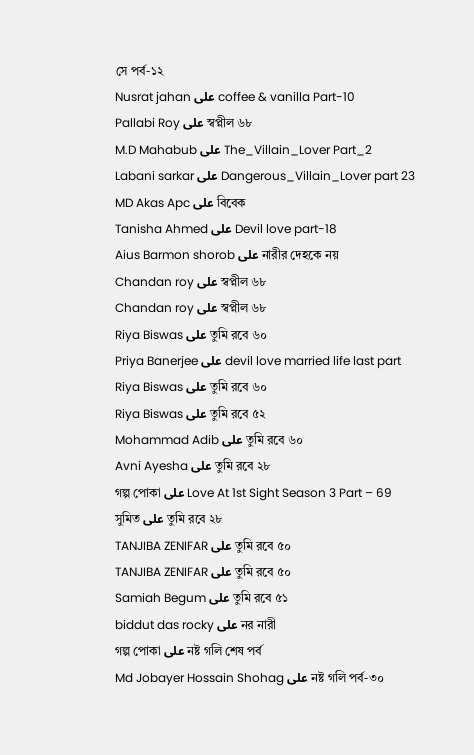সে পর্ব-১২
Nusrat jahan على coffee & vanilla Part-10
Pallabi Roy على স্বপ্নীল ৬৮
M.D Mahabub على The_Villain_Lover Part_2
Labani sarkar على Dangerous_Villain_Lover part 23
MD Akas Apc على বিবেক
Tanisha Ahmed على Devil love part-18
Aius Barmon shorob على নারীর দেহকে নয়
Chandan roy على স্বপ্নীল ৬৮
Chandan roy على স্বপ্নীল ৬৮
Riya Biswas على তুমি রবে ৬০
Priya Banerjee على devil love married life last part
Riya Biswas على তুমি রবে ৬০
Riya Biswas على তুমি রবে ৫২
Mohammad Adib على তুমি রবে ৬০
Avni Ayesha على তুমি রবে ২৮
গল্প পোকা على Love At 1st Sight Season 3 Part – 69
সুমিত على তুমি রবে ২৮
TANJIBA ZENIFAR على তুমি রবে ৫০
TANJIBA ZENIFAR على তুমি রবে ৫০
Samiah Begum على তুমি রবে ৫১
biddut das rocky على নর নারী
গল্প পোকা على নষ্ট গলি শেষ পর্ব
Md Jobayer Hossain Shohag على নষ্ট গলি পর্ব-৩০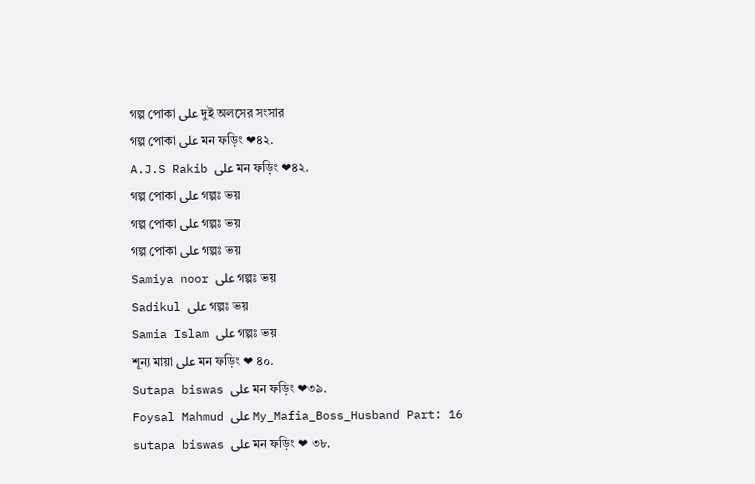গল্প পোকা على দুই অলসের সংসার
গল্প পোকা على মন ফড়িং ❤৪২.
A.J.S Rakib على মন ফড়িং ❤৪২.
গল্প পোকা على গল্পঃ ভয়
গল্প পোকা على গল্পঃ ভয়
গল্প পোকা على গল্পঃ ভয়
Samiya noor على গল্পঃ ভয়
Sadikul على গল্পঃ ভয়
Samia Islam على গল্পঃ ভয়
শূন্য মায়া على মন ফড়িং ❤ ৪০.
Sutapa biswas على মন ফড়িং ❤৩৯.
Foysal Mahmud على My_Mafia_Boss_Husband Part: 16
sutapa biswas على মন ফড়িং ❤ ৩৮.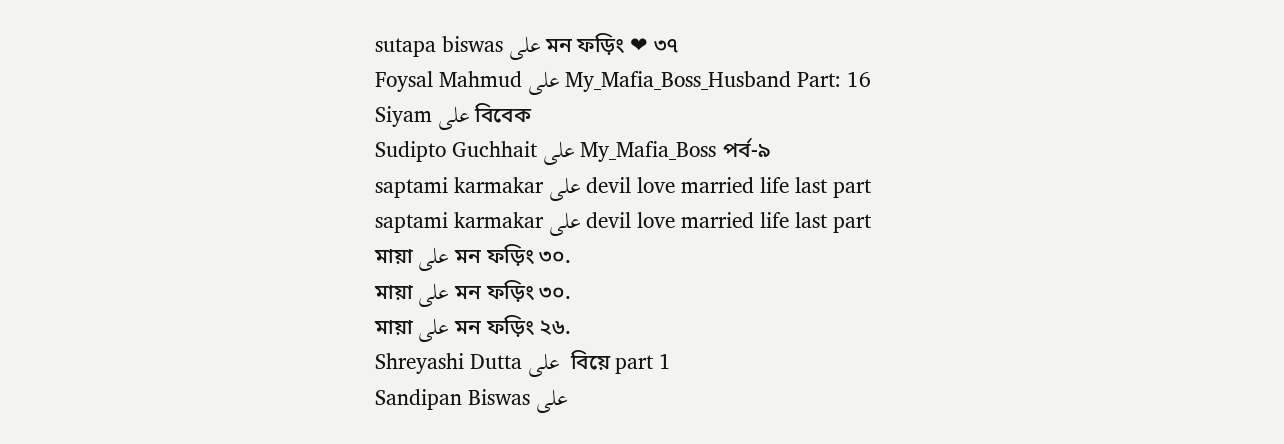sutapa biswas على মন ফড়িং ❤ ৩৭
Foysal Mahmud على My_Mafia_Boss_Husband Part: 16
Siyam على বিবেক
Sudipto Guchhait على My_Mafia_Boss পর্ব-৯
saptami karmakar على devil love married life last part
saptami karmakar على devil love married life last part
মায়া على মন ফড়িং ৩০.
মায়া على মন ফড়িং ৩০.
মায়া على মন ফড়িং ২৬.
Shreyashi Dutta على  বিয়ে part 1
Sandipan Biswas على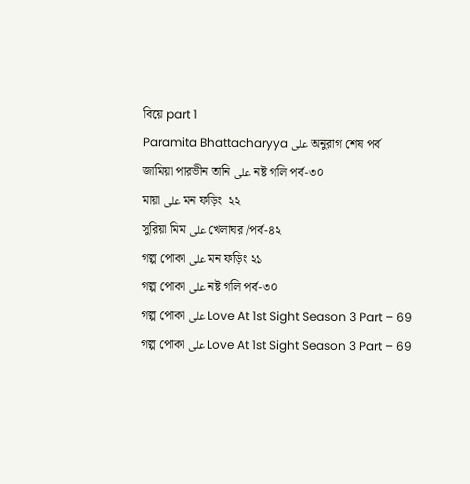বিয়ে part 1
Paramita Bhattacharyya على অনুরাগ শেষ পর্ব
জামিয়া পারভীন তানি على নষ্ট গলি পর্ব-৩০
মায়া على মন ফড়িং  ২২
সুরিয়া মিম على খেলাঘর /পর্ব-৪২
গল্প পোকা على মন ফড়িং ২১
গল্প পোকা على নষ্ট গলি পর্ব-৩০
গল্প পোকা على Love At 1st Sight Season 3 Part – 69
গল্প পোকা على Love At 1st Sight Season 3 Part – 69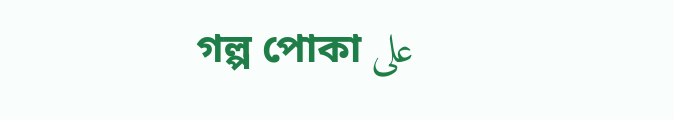গল্প পোকা على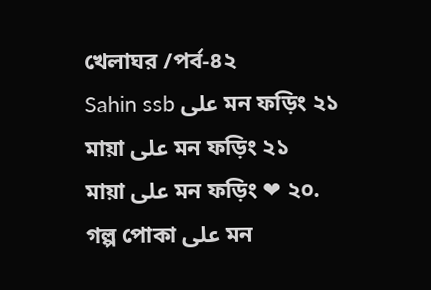খেলাঘর /পর্ব-৪২
Sahin ssb على মন ফড়িং ২১
মায়া على মন ফড়িং ২১
মায়া على মন ফড়িং ❤ ২০.
গল্প পোকা على মন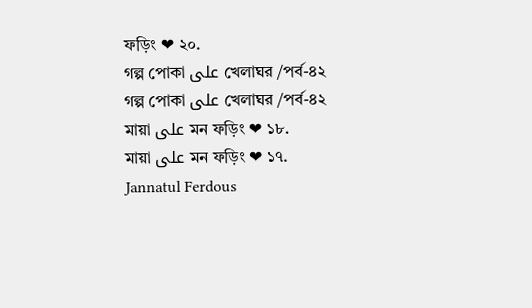ফড়িং ❤ ২০.
গল্প পোকা على খেলাঘর /পর্ব-৪২
গল্প পোকা على খেলাঘর /পর্ব-৪২
মায়া على মন ফড়িং ❤ ১৮.
মায়া على মন ফড়িং ❤ ১৭.
Jannatul Ferdous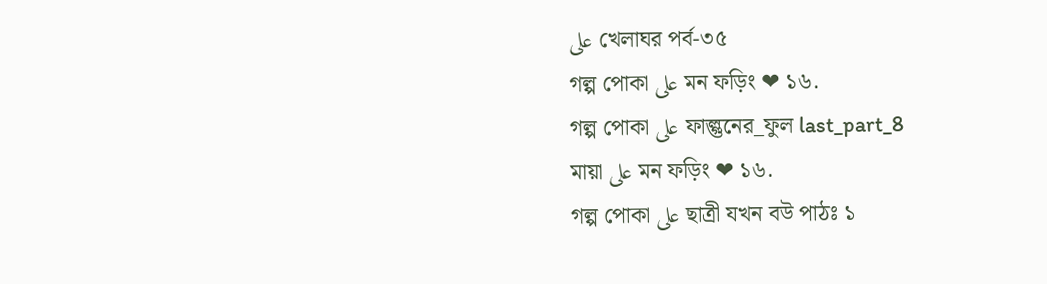على খেলাঘর পর্ব-৩৫
গল্প পোকা على মন ফড়িং ❤ ১৬.
গল্প পোকা على ফাল্গুনের_ফুল last_part_8
মায়া على মন ফড়িং ❤ ১৬.
গল্প পোকা على ছাত্রী যখন বউ পাঠঃ ১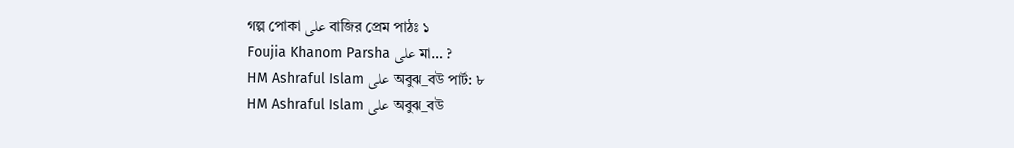গল্প পোকা على বাজির প্রেম পাঠঃ ১
Foujia Khanom Parsha على মা… ?
HM Ashraful Islam على অবুঝ_বউ পার্ট: ৮
HM Ashraful Islam على অবুঝ_বউ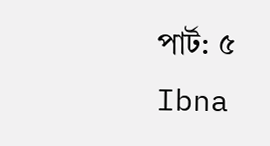পার্ট: ৫
Ibna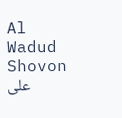Al Wadud Shovon على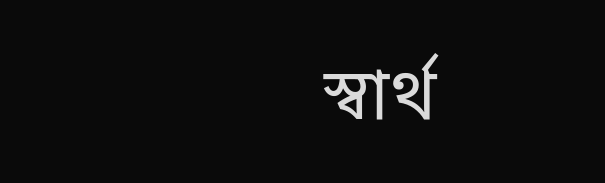স্বার্থ